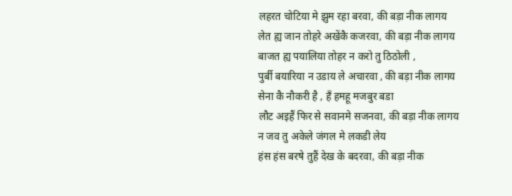लहरत चोटिया मे झुम रहा बरवा, की बड़ा नीक लागय
लेत ह्य जान तोहरे अखेंकै कजरवा, की बड़ा नीक लागय
बाजत ह्य पयालिया तोहर न करो तु ठिठोली ,
पुर्बी बयारिया न उडाय ले अचारवा , की बड़ा नीक लागय
सेना कै नौकरी है , हँ हमहू मजबुर बडा
लौट अइहैं फिर से सवानमे सजनवा, की बड़ा नीक लागय
न जव तु अकेले जंगल मे लकडी लेय
हंस हंस बरषे तुहैं देख के बदरवा, की बड़ा नीक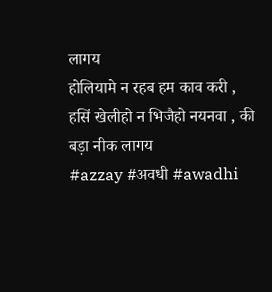लागय
होलियामे न रहब हम काव करी ,
हसिं खेलीहो न भिजैहो नयनवा , की बड़ा नीक लागय
#azzay #अवधी #awadhi